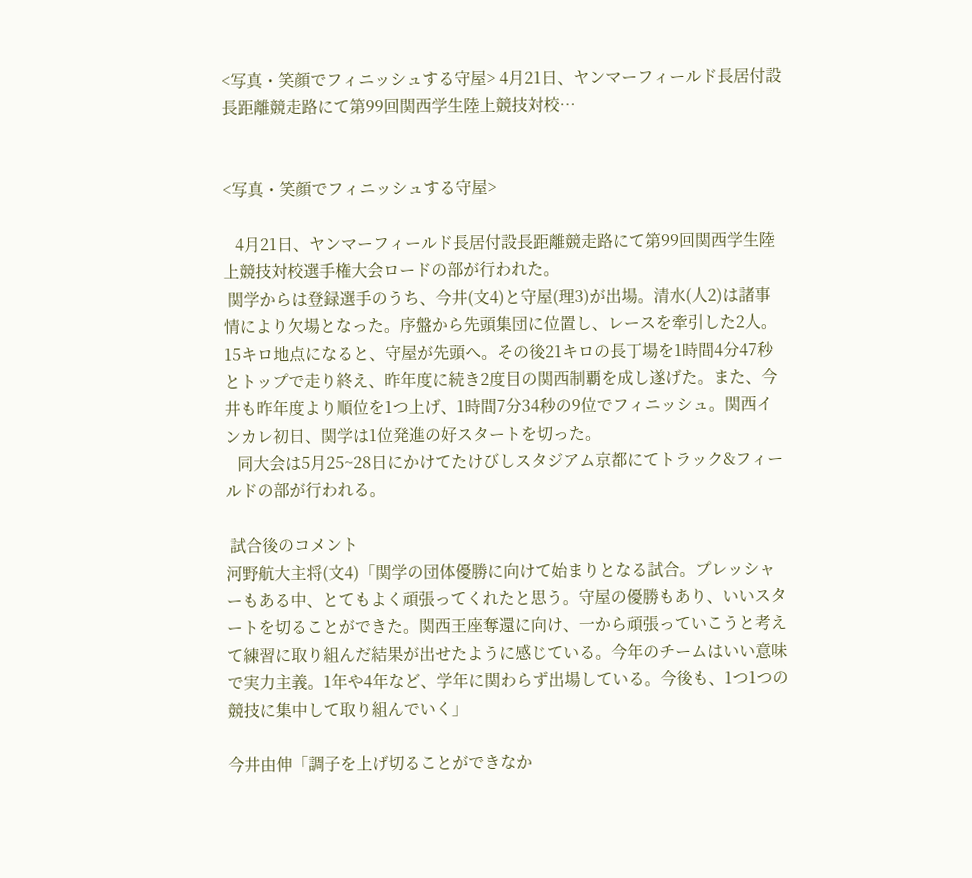<写真・笑顔でフィニッシュする守屋> 4月21日、ヤンマーフィールド長居付設長距離競走路にて第99回関西学生陸上競技対校…


<写真・笑顔でフィニッシュする守屋>

   4月21日、ヤンマーフィールド長居付設長距離競走路にて第99回関西学生陸上競技対校選手権大会ロードの部が行われた。
 関学からは登録選手のうち、今井(文4)と守屋(理3)が出場。清水(人2)は諸事情により欠場となった。序盤から先頭集団に位置し、レースを牽引した2人。15キロ地点になると、守屋が先頭へ。その後21キロの長丁場を1時間4分47秒とトップで走り終え、昨年度に続き2度目の関西制覇を成し遂げた。また、今井も昨年度より順位を1つ上げ、1時間7分34秒の9位でフィニッシュ。関西インカレ初日、関学は1位発進の好スタートを切った。
   同大会は5月25~28日にかけてたけびしスタジアム京都にてトラック&フィールドの部が行われる。

 試合後のコメント
河野航大主将(文4)「関学の団体優勝に向けて始まりとなる試合。プレッシャーもある中、とてもよく頑張ってくれたと思う。守屋の優勝もあり、いいスタートを切ることができた。関西王座奪還に向け、一から頑張っていこうと考えて練習に取り組んだ結果が出せたように感じている。今年のチームはいい意味で実力主義。1年や4年など、学年に関わらず出場している。今後も、1つ1つの競技に集中して取り組んでいく」

今井由伸「調子を上げ切ることができなか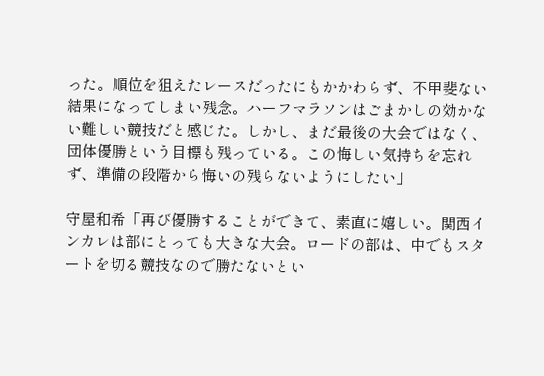った。順位を狙えたレースだったにもかかわらず、不甲斐ない結果になってしまい残念。ハーフマラソンはごまかしの効かない難しい競技だと感じた。しかし、まだ最後の大会ではなく、団体優勝という目標も残っている。この悔しい気持ちを忘れず、準備の段階から悔いの残らないようにしたい」

守屋和希「再び優勝することができて、素直に嬉しい。関西インカレは部にとっても大きな大会。ロードの部は、中でもスタートを切る競技なので勝たないとい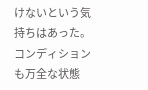けないという気持ちはあった。コンディションも万全な状態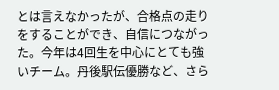とは言えなかったが、合格点の走りをすることができ、自信につながった。今年は4回生を中心にとても強いチーム。丹後駅伝優勝など、さら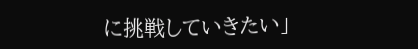に挑戦していきたい」